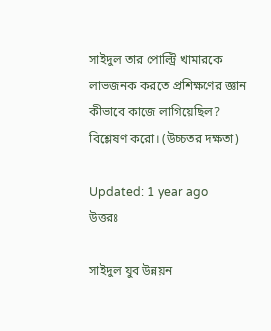সাইদুল তার পোল্ট্রি খামারকে লাভজনক করতে প্রশিক্ষণের জ্ঞান কীভাবে কাজে লাগিয়েছিল? বিশ্লেষণ করো। (উচ্চতর দক্ষতা)

Updated: 1 year ago
উত্তরঃ

সাইদুল যুব উন্নয়ন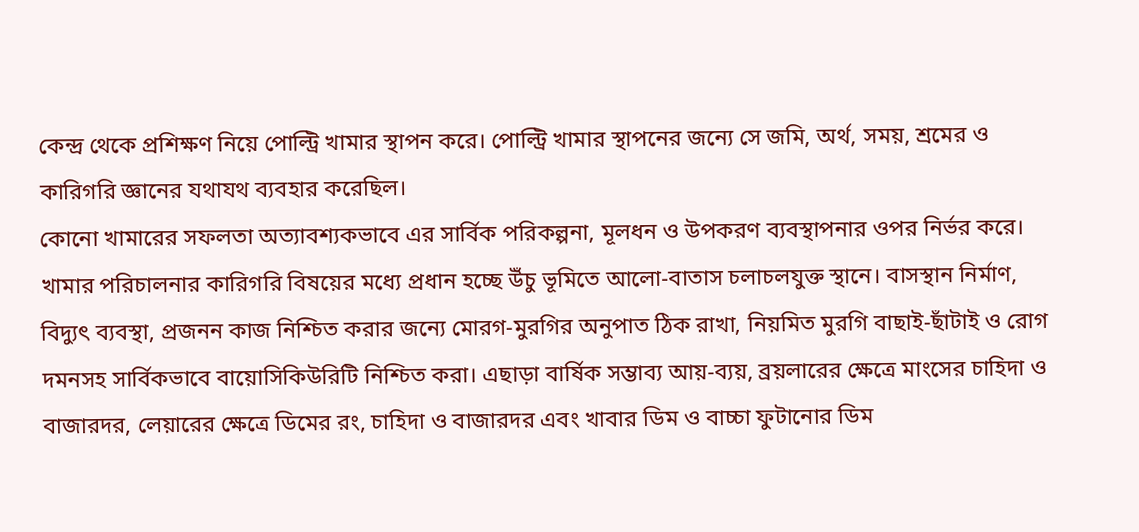কেন্দ্র থেকে প্রশিক্ষণ নিয়ে পোল্ট্রি খামার স্থাপন করে। পোল্ট্রি খামার স্থাপনের জন্যে সে জমি, অর্থ, সময়, শ্রমের ও কারিগরি জ্ঞানের যথাযথ ব্যবহার করেছিল।
কোনো খামারের সফলতা অত্যাবশ্যকভাবে এর সার্বিক পরিকল্পনা, মূলধন ও উপকরণ ব্যবস্থাপনার ওপর নির্ভর করে। খামার পরিচালনার কারিগরি বিষয়ের মধ্যে প্রধান হচ্ছে উঁচু ভূমিতে আলো-বাতাস চলাচলযুক্ত স্থানে। বাসস্থান নির্মাণ, বিদ্যুৎ ব্যবস্থা, প্রজনন কাজ নিশ্চিত করার জন্যে মোরগ-মুরগির অনুপাত ঠিক রাখা, নিয়মিত মুরগি বাছাই-ছাঁটাই ও রোগ দমনসহ সার্বিকভাবে বায়োসিকিউরিটি নিশ্চিত করা। এছাড়া বার্ষিক সম্ভাব্য আয়-ব্যয়, ব্রয়লারের ক্ষেত্রে মাংসের চাহিদা ও বাজারদর, লেয়ারের ক্ষেত্রে ডিমের রং, চাহিদা ও বাজারদর এবং খাবার ডিম ও বাচ্চা ফুটানোর ডিম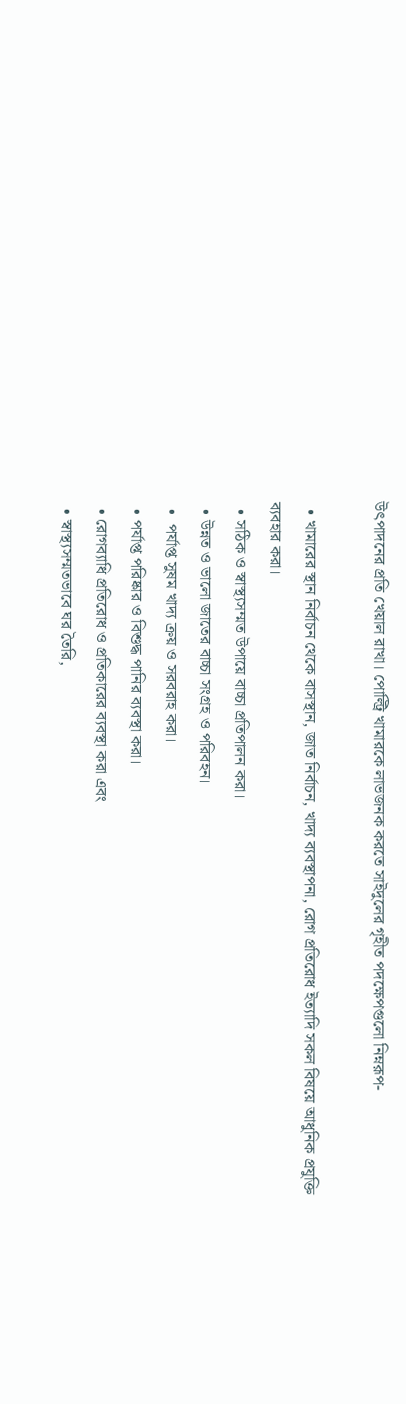উৎপাদনের প্রতি খেয়াল রাখা। পোল্ট্রি খামারকে লাভজনক করতে সাইদুলের গৃহীত পদক্ষেপগুলো নিম্নরূপ-

  • খামারের স্থান নির্বাচন থেকে বাসস্থান, জাত নির্বাচন, খাদ্য ব্যবস্থাপনা, রোগ প্রতিরোধ ইত্যাদি সকল বিষয়ে আধুনিক প্রযুক্তি ব্যবহার করা।
  • সঠিক ও স্বাস্থ্যসম্মত উপায়ে বাচ্চা প্রতিপালন করা।
  • উন্নত ও ভালো জাতের বাচ্চা সংগ্রহ ও পরিবহন।
  •  পর্যাপ্ত সুষম খাদ্য ক্রয় ও সরবরাহ করা।
  • পর্যাপ্ত পরিষ্কার ও বিশুদ্ধ পানির ব্যবস্থা করা।
  • রোগব্যাধি প্রতিরোধ ও প্রতিকারের ব্যবস্থা করা এবং
  • স্বাস্থ্যসম্মতভাবে ঘর তৈরি,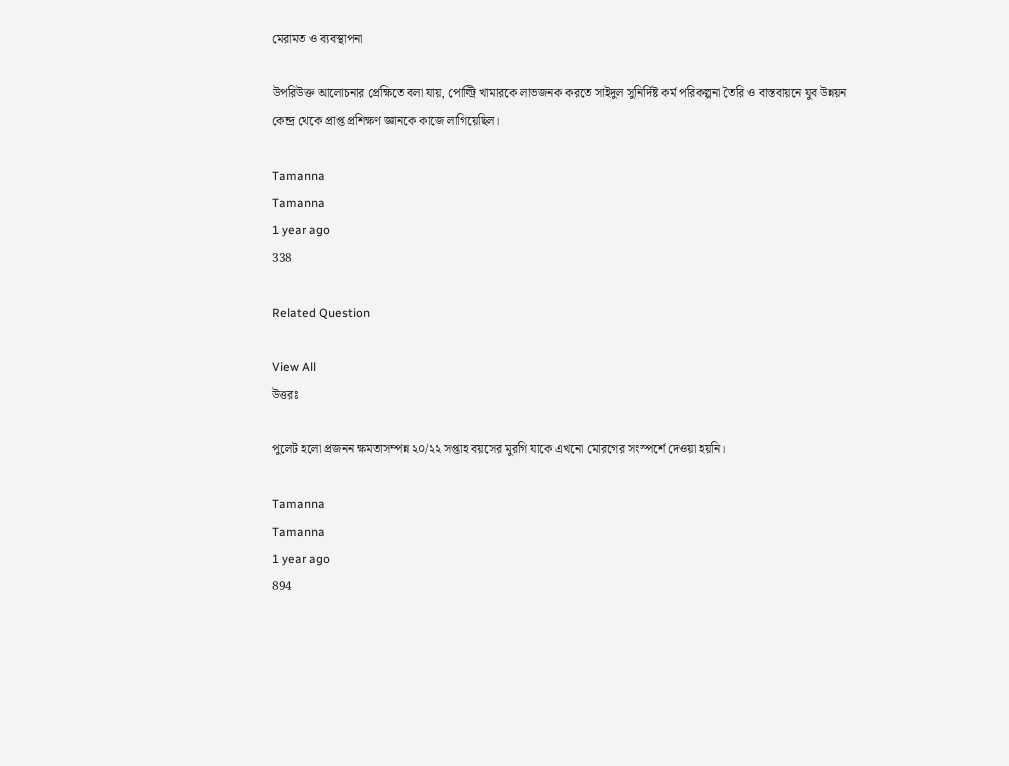মেরামত ও ব্যবস্থাপনা

উপরিউক্ত আলোচনার প্রেক্ষিতে বলা যায়, পোল্ট্রি খামারকে লাভজনক করতে সাইদুল সুনির্দিষ্ট কর্ম পরিকল্পনা তৈরি ও বাস্তবায়নে যুব উন্নয়ন কেন্দ্র থেকে প্রাপ্ত প্রশিক্ষণ জ্ঞানকে কাজে লাগিয়েছিল।

Tamanna
Tamanna
1 year ago
338

Related Question

View All
উত্তরঃ

পুলেট হলো প্রজনন ক্ষমতাসম্পন্ন ২০/২২ সপ্তাহ বয়সের মুরগি যাকে এখনো মোরগের সংস্পর্শে দেওয়া হয়নি।

Tamanna
Tamanna
1 year ago
894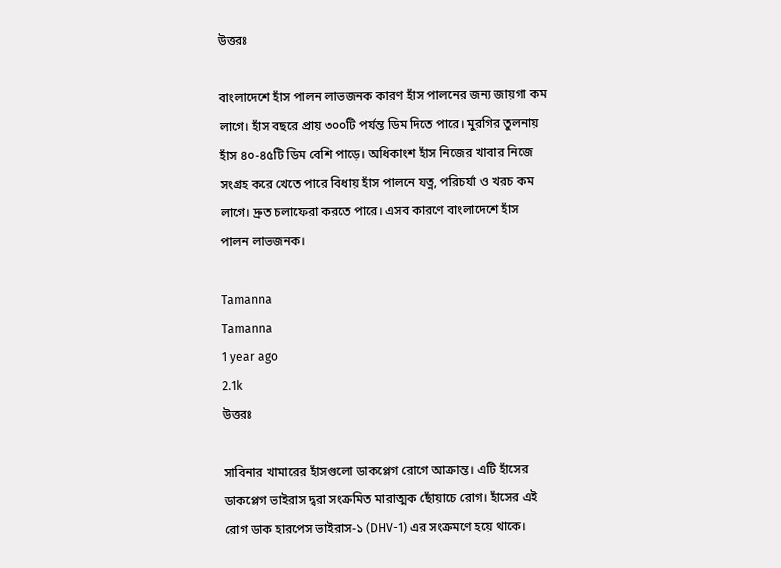উত্তরঃ

বাংলাদেশে হাঁস পালন লাভজনক কারণ হাঁস পালনের জন্য জায়গা কম লাগে। হাঁস বছরে প্রায় ৩০০টি পর্যন্ত ডিম দিতে পারে। মুরগির তুলনায় হাঁস ৪০-৪৫টি ডিম বেশি পাড়ে। অধিকাংশ হাঁস নিজের খাবার নিজে সংগ্রহ করে খেতে পারে বিধায় হাঁস পালনে যত্ন, পরিচর্যা ও খরচ কম লাগে। দ্রুত চলাফেরা করতে পারে। এসব কারণে বাংলাদেশে হাঁস পালন লাভজনক।

Tamanna
Tamanna
1 year ago
2.1k
উত্তরঃ

সাবিনার খামারের হাঁসগুলো ডাকপ্লেগ রোগে আক্রান্ত। এটি হাঁসের ডাকপ্লেগ ভাইরাস দ্বরা সংক্রমিত মারাত্মক ছোঁয়াচে রোগ। হাঁসের এই রোগ ডাক হারপেস ভাইরাস-১ (DHV-1) এর সংক্রমণে হয়ে থাকে।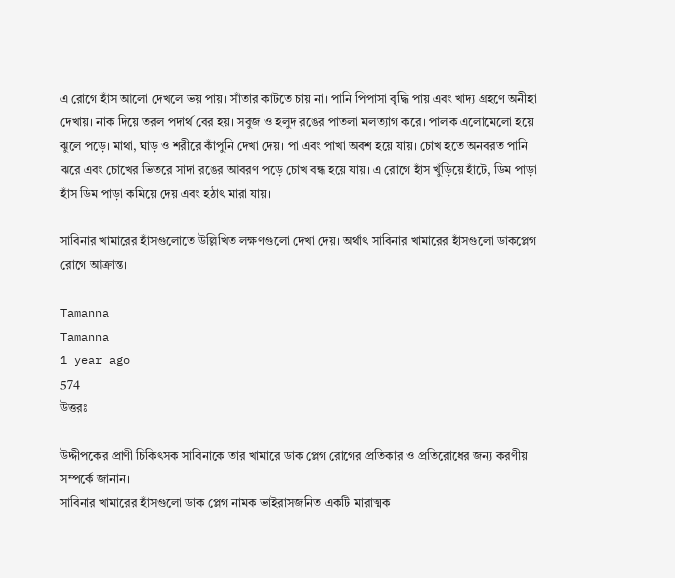এ রোগে হাঁস আলো দেখলে ভয় পায়। সাঁতার কাটতে চায় না। পানি পিপাসা বৃদ্ধি পায় এবং খাদ্য গ্রহণে অনীহা দেখায়। নাক দিয়ে তরল পদার্থ বের হয়। সবুজ ও হলুদ রঙের পাতলা মলত্যাগ করে। পালক এলোমেলো হয়ে ঝুলে পড়ে। মাথা, ঘাড় ও শরীরে কাঁপুনি দেখা দেয়। পা এবং পাখা অবশ হয়ে যায়। চোখ হতে অনবরত পানি ঝরে এবং চোখের ভিতরে সাদা রঙের আবরণ পড়ে চোখ বন্ধ হয়ে যায়। এ রোগে হাঁস খুঁড়িয়ে হাঁটে, ডিম পাড়া হাঁস ডিম পাড়া কমিয়ে দেয় এবং হঠাৎ মারা যায়।

সাবিনার খামারের হাঁসগুলোতে উল্লিখিত লক্ষণগুলো দেখা দেয়। অর্থাৎ সাবিনার খামারের হাঁসগুলো ডাকপ্লেগ রোগে আক্রান্ত।

Tamanna
Tamanna
1 year ago
574
উত্তরঃ

উদ্দীপকের প্রাণী চিকিৎসক সাবিনাকে তার খামারে ডাক প্লেগ রোগের প্রতিকার ও প্রতিরোধের জন্য করণীয় সম্পর্কে জানান।
সাবিনার খামারের হাঁসগুলো ডাক প্লেগ নামক ভাইরাসজনিত একটি মারাত্মক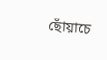ছোঁয়াচে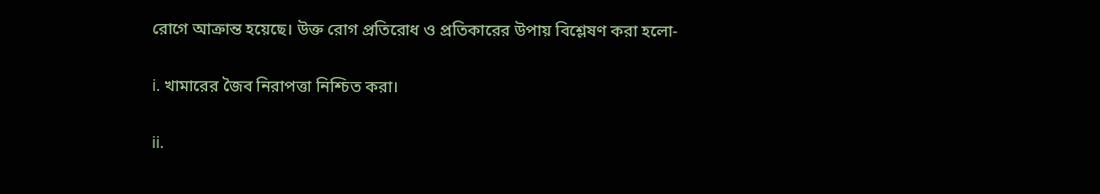রোগে আক্রান্ত হয়েছে। উক্ত রোগ প্রতিরোধ ও প্রতিকারের উপায় বিশ্লেষণ করা হলো-

i. খামারের জৈব নিরাপত্তা নিশ্চিত করা।

ii.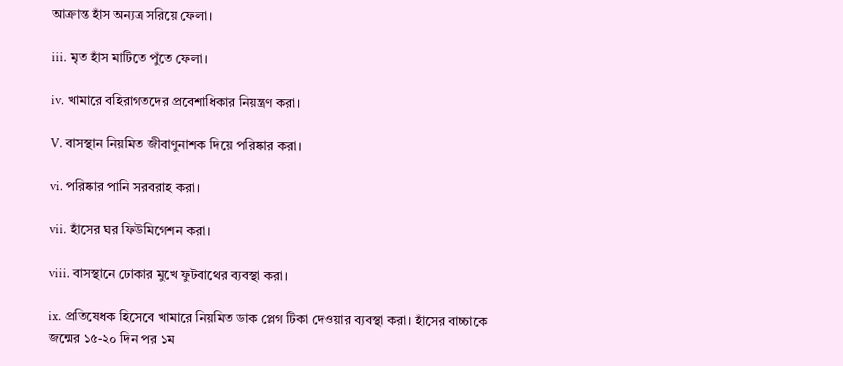আক্রান্ত হাঁস অন্যত্র সরিয়ে ফেলা।

iii. মৃত হাঁস মাটিতে পুঁতে ফেলা।

iv. খামারে বহিরাগতদের প্রবেশাধিকার নিয়ন্ত্রণ করা।

V. বাসস্থান নিয়মিত জীবাণুনাশক দিয়ে পরিষ্কার করা।

vi. পরিষ্কার পানি সরবরাহ করা।

vii. হাঁসের ঘর ফিউমিগেশন করা।

viii. বাসস্থানে ঢোকার মুখে ফুটবাথের ব্যবস্থা করা।

ix. প্রতিষেধক হিসেবে খামারে নিয়মিত ডাক প্লেগ টিকা দেওয়ার ব্যবস্থা করা। হাঁসের বাচ্চাকে জন্মের ১৫-২০ দিন পর ১ম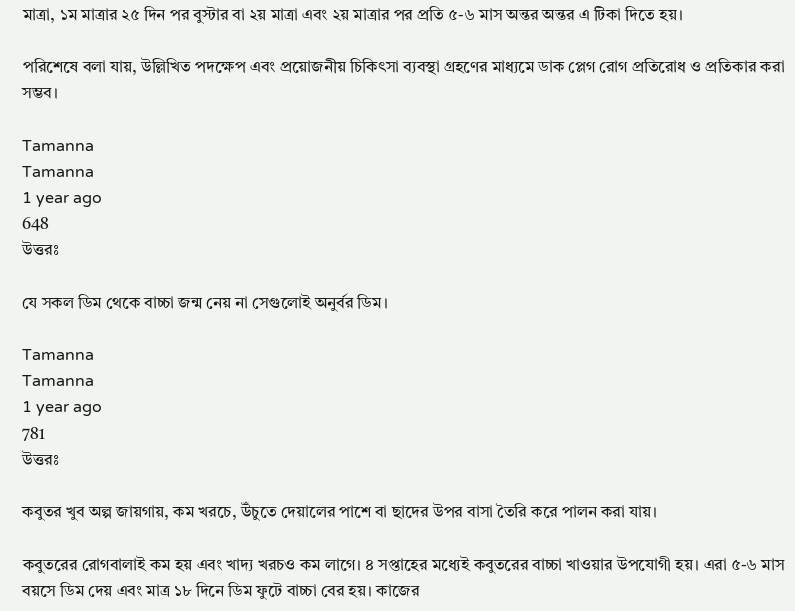মাত্রা, ১ম মাত্রার ২৫ দিন পর বুস্টার বা ২য় মাত্রা এবং ২য় মাত্রার পর প্রতি ৫-৬ মাস অন্তর অন্তর এ টিকা দিতে হয়।

পরিশেষে বলা যায়, উল্লিখিত পদক্ষেপ এবং প্রয়োজনীয় চিকিৎসা ব্যবস্থা গ্রহণের মাধ্যমে ডাক প্লেগ রোগ প্রতিরোধ ও প্রতিকার করা সম্ভব।

Tamanna
Tamanna
1 year ago
648
উত্তরঃ

যে সকল ডিম থেকে বাচ্চা জন্ম নেয় না সেগুলোই অনুর্বর ডিম।

Tamanna
Tamanna
1 year ago
781
উত্তরঃ

কবুতর খুব অল্প জায়গায়, কম খরচে, উঁচুতে দেয়ালের পাশে বা ছাদের উপর বাসা তৈরি করে পালন করা যায়।

কবুতরের রোগবালাই কম হয় এবং খাদ্য খরচও কম লাগে। ৪ সপ্তাহের মধ্যেই কবুতরের বাচ্চা খাওয়ার উপযোগী হয়। এরা ৫-৬ মাস বয়সে ডিম দেয় এবং মাত্র ১৮ দিনে ডিম ফুটে বাচ্চা বের হয়। কাজের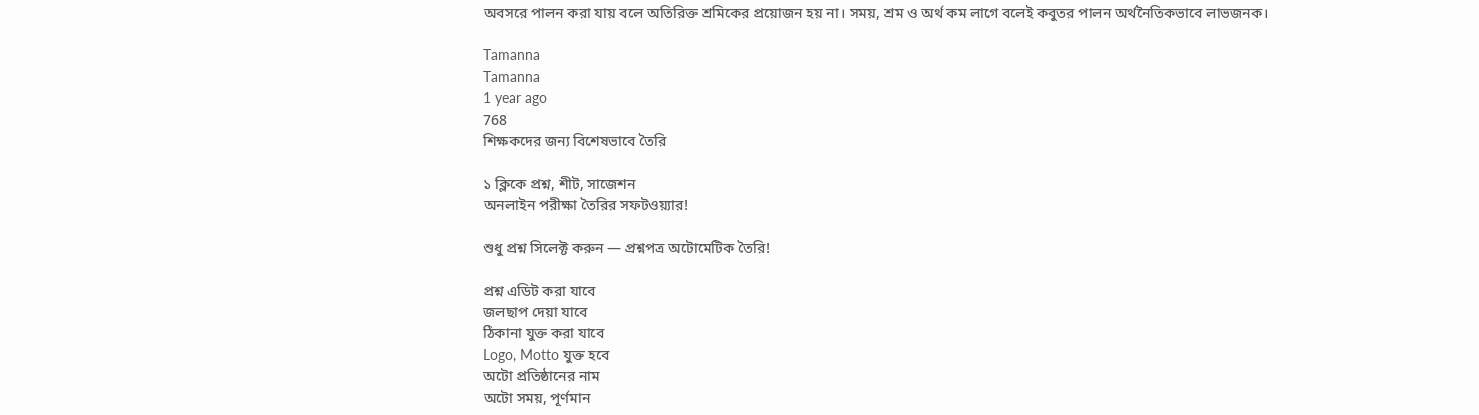অবসরে পালন করা যায় বলে অতিরিক্ত শ্রমিকের প্রয়োজন হয় না। সময়, শ্রম ও অর্থ কম লাগে বলেই কবুতর পালন অর্থনৈতিকভাবে লাভজনক।

Tamanna
Tamanna
1 year ago
768
শিক্ষকদের জন্য বিশেষভাবে তৈরি

১ ক্লিকে প্রশ্ন, শীট, সাজেশন
অনলাইন পরীক্ষা তৈরির সফটওয়্যার!

শুধু প্রশ্ন সিলেক্ট করুন — প্রশ্নপত্র অটোমেটিক তৈরি!

প্রশ্ন এডিট করা যাবে
জলছাপ দেয়া যাবে
ঠিকানা যুক্ত করা যাবে
Logo, Motto যুক্ত হবে
অটো প্রতিষ্ঠানের নাম
অটো সময়, পূর্ণমান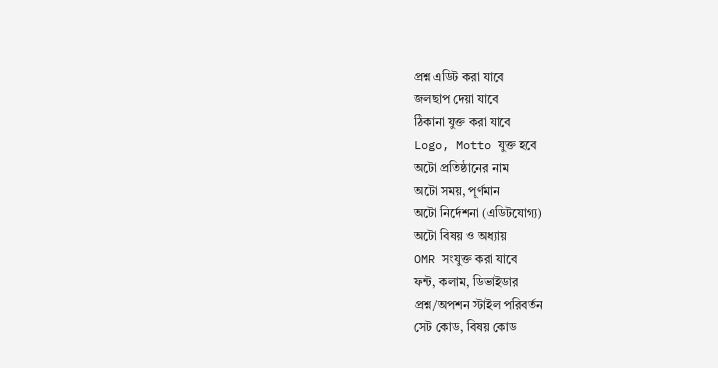প্রশ্ন এডিট করা যাবে
জলছাপ দেয়া যাবে
ঠিকানা যুক্ত করা যাবে
Logo, Motto যুক্ত হবে
অটো প্রতিষ্ঠানের নাম
অটো সময়, পূর্ণমান
অটো নির্দেশনা (এডিটযোগ্য)
অটো বিষয় ও অধ্যায়
OMR সংযুক্ত করা যাবে
ফন্ট, কলাম, ডিভাইডার
প্রশ্ন/অপশন স্টাইল পরিবর্তন
সেট কোড, বিষয় কোড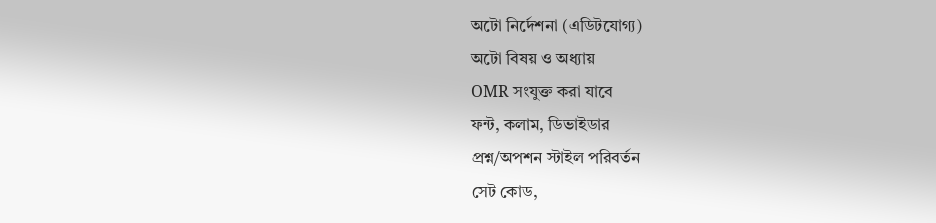অটো নির্দেশনা (এডিটযোগ্য)
অটো বিষয় ও অধ্যায়
OMR সংযুক্ত করা যাবে
ফন্ট, কলাম, ডিভাইডার
প্রশ্ন/অপশন স্টাইল পরিবর্তন
সেট কোড,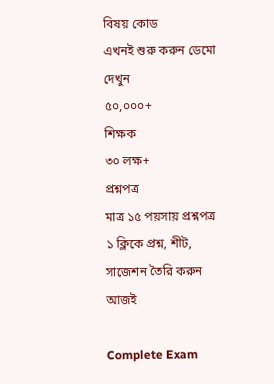বিষয় কোড
এখনই শুরু করুন ডেমো দেখুন
৫০,০০০+
শিক্ষক
৩০ লক্ষ+
প্রশ্নপত্র
মাত্র ১৫ পয়সায় প্রশ্নপত্র
১ ক্লিকে প্রশ্ন, শীট, সাজেশন তৈরি করুন আজই

Complete Exam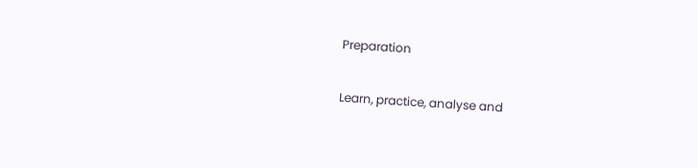Preparation

Learn, practice, analyse and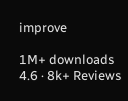improve

1M+ downloads
4.6 · 8k+ Reviews